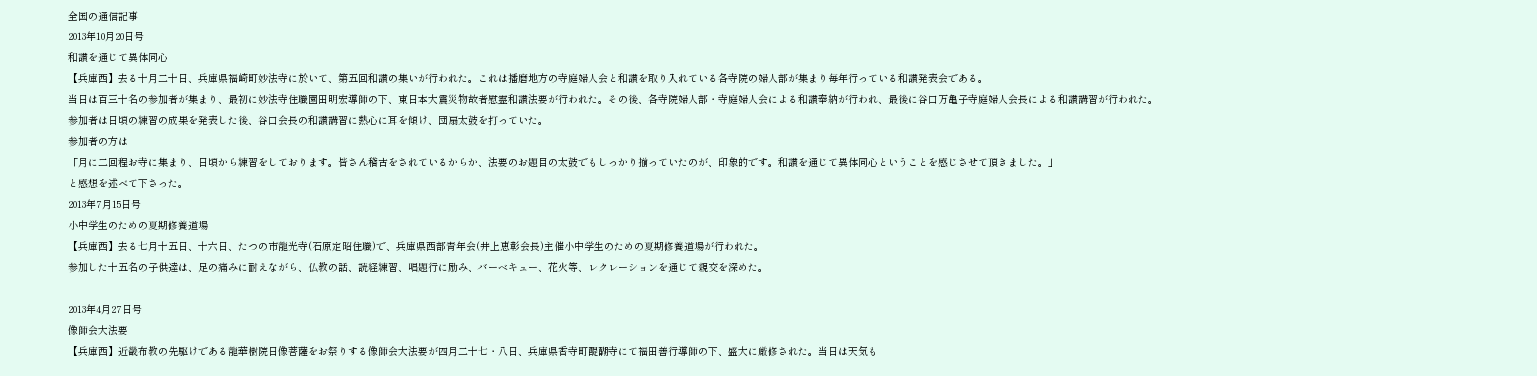全国の通信記事
2013年10月20日号
和讃を通じて異体同心
【兵庫西】去る十月二十日、兵庫県福崎町妙法寺に於いて、第五回和讃の集いが行われた。これは播磨地方の寺庭婦人会と和讃を取り入れている各寺院の婦人部が集まり毎年行っている和讃発表会である。
当日は百三十名の参加者が集まり、最初に妙法寺住職園田明宏導師の下、東日本大震災物故者慰霊和讃法要が行われた。その後、各寺院婦人部・寺庭婦人会による和讃奉納が行われ、最後に谷口万亀子寺庭婦人会長による和讃講習が行われた。
参加者は日頃の練習の成果を発表した後、谷口会長の和讃講習に熱心に耳を傾け、団扇太鼓を打っていた。
参加者の方は
「月に二回程お寺に集まり、日頃から練習をしております。皆さん稽古をされているからか、法要のお題目の太鼓でもしっかり揃っていたのが、印象的です。和讃を通じて異体同心ということを感じさせて頂きました。」
と感想を述べて下さった。
2013年7月15日号
小中学生のための夏期修養道場
【兵庫西】去る七月十五日、十六日、たつの市龍光寺(石原定昭住職)で、兵庫県西部青年会(井上恵彰会長)主催小中学生のための夏期修養道場が行われた。
参加した十五名の子供達は、足の痛みに耐えながら、仏教の話、読経練習、唱題行に励み、バーベキュー、花火等、レクレーションを通じて親交を深めた。

2013年4月27日号
像師会大法要
【兵庫西】近畿布教の先駆けである龍華樹院日像菩薩をお祭りする像師会大法要が四月二十七・八日、兵庫県香寺町醍醐寺にて福田善行導師の下、盛大に厳修された。当日は天気も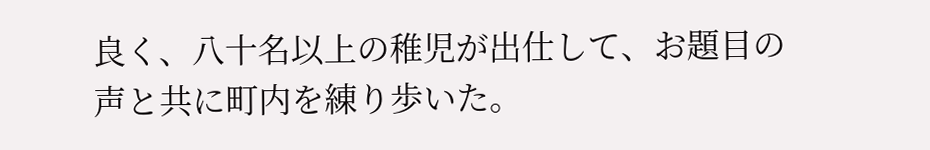良く、八十名以上の稚児が出仕して、お題目の声と共に町内を練り歩いた。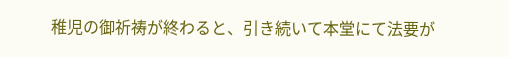稚児の御祈祷が終わると、引き続いて本堂にて法要が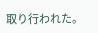取り行われた。